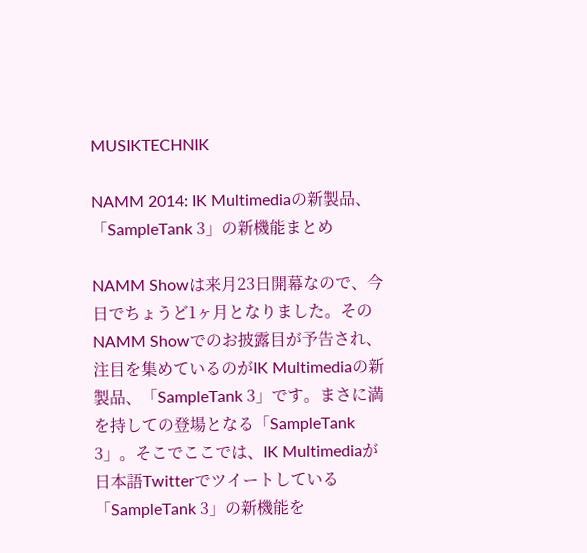MUSIKTECHNIK

NAMM 2014: IK Multimediaの新製品、「SampleTank 3」の新機能まとめ

NAMM Showは来月23日開幕なので、今日でちょうど1ヶ月となりました。そのNAMM Showでのお披露目が予告され、注目を集めているのがIK Multimediaの新製品、「SampleTank 3」です。まさに満を持しての登場となる「SampleTank 3」。そこでここでは、IK Multimediaが日本語Twitterでツイートしている「SampleTank 3」の新機能を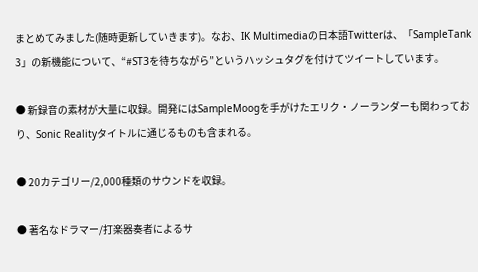まとめてみました(随時更新していきます)。なお、IK Multimediaの日本語Twitterは、「SampleTank 3」の新機能について、“#ST3を待ちながら”というハッシュタグを付けてツイートしています。

● 新録音の素材が大量に収録。開発にはSampleMoogを手がけたエリク・ノーランダーも関わっており、Sonic Realityタイトルに通じるものも含まれる。

● 20カテゴリー/2,000種類のサウンドを収録。

● 著名なドラマー/打楽器奏者によるサ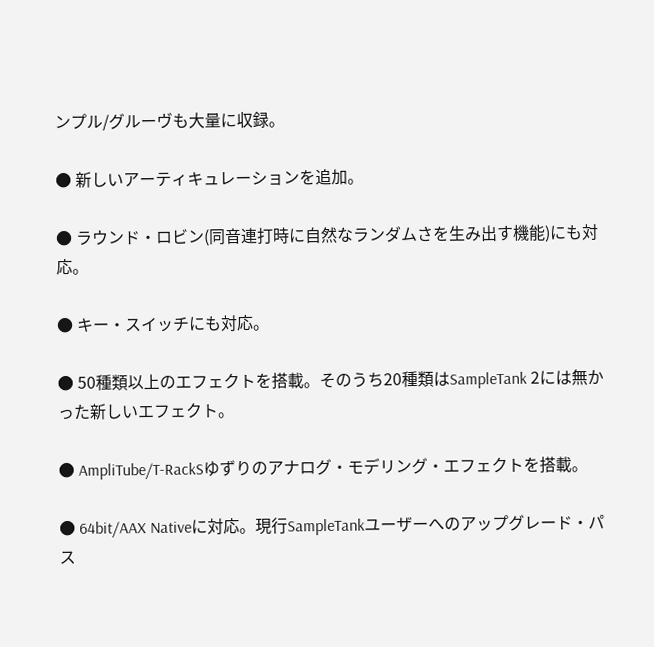ンプル/グルーヴも大量に収録。

● 新しいアーティキュレーションを追加。

● ラウンド・ロビン(同音連打時に自然なランダムさを生み出す機能)にも対応。

● キー・スイッチにも対応。

● 50種類以上のエフェクトを搭載。そのうち20種類はSampleTank 2には無かった新しいエフェクト。

● AmpliTube/T-RackSゆずりのアナログ・モデリング・エフェクトを搭載。

● 64bit/AAX Nativeに対応。現行SampleTankユーザーへのアップグレード・パス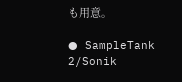も用意。

● SampleTank 2/Sonik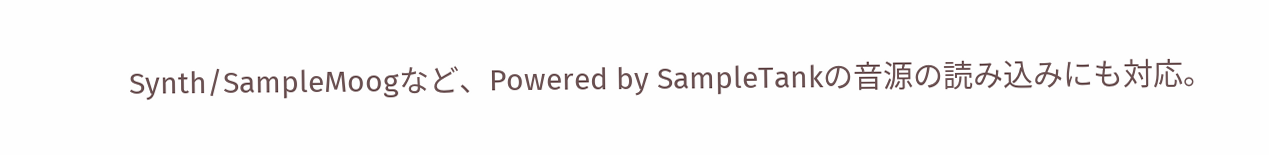Synth/SampleMoogなど、Powered by SampleTankの音源の読み込みにも対応。